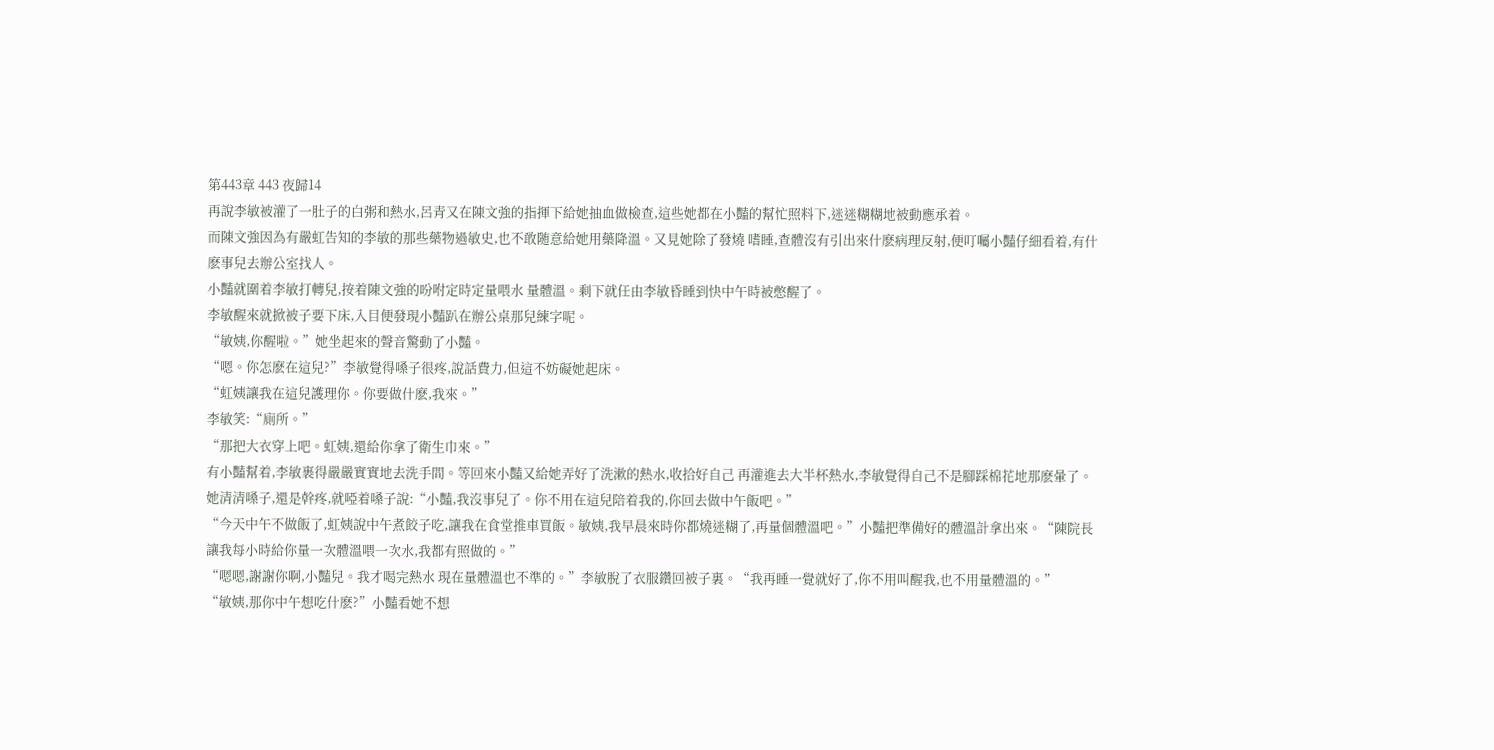第443章 443 夜歸14
再說李敏被灌了一肚子的白粥和熱水,呂青又在陳文強的指揮下給她抽血做檢查,這些她都在小豔的幫忙照料下,迷迷糊糊地被動應承着。
而陳文強因為有嚴虹告知的李敏的那些藥物過敏史,也不敢随意給她用藥降溫。又見她除了發燒 嗜睡,查體沒有引出來什麽病理反射,便叮囑小豔仔細看着,有什麽事兒去辦公室找人。
小豔就圍着李敏打轉兒,按着陳文強的吩咐定時定量喂水 量體溫。剩下就任由李敏昏睡到快中午時被憋醒了。
李敏醒來就掀被子要下床,入目便發現小豔趴在辦公桌那兒練字呢。
“敏姨,你醒啦。”她坐起來的聲音驚動了小豔。
“嗯。你怎麽在這兒?”李敏覺得嗓子很疼,說話費力,但這不妨礙她起床。
“虹姨讓我在這兒護理你。你要做什麽,我來。”
李敏笑:“廁所。”
“那把大衣穿上吧。虹姨,還給你拿了衛生巾來。”
有小豔幫着,李敏裹得嚴嚴實實地去洗手間。等回來小豔又給她弄好了洗漱的熱水,收拾好自己 再灌進去大半杯熱水,李敏覺得自己不是腳踩棉花地那麽暈了。
她清清嗓子,還是幹疼,就啞着嗓子說:“小豔,我沒事兒了。你不用在這兒陪着我的,你回去做中午飯吧。”
“今天中午不做飯了,虹姨說中午煮餃子吃,讓我在食堂推車買飯。敏姨,我早晨來時你都燒迷糊了,再量個體溫吧。”小豔把準備好的體溫計拿出來。“陳院長讓我每小時給你量一次體溫喂一次水,我都有照做的。”
“嗯嗯,謝謝你啊,小豔兒。我才喝完熱水 現在量體溫也不準的。”李敏脫了衣服鑽回被子裏。“我再睡一覺就好了,你不用叫醒我,也不用量體溫的。”
“敏姨,那你中午想吃什麽?”小豔看她不想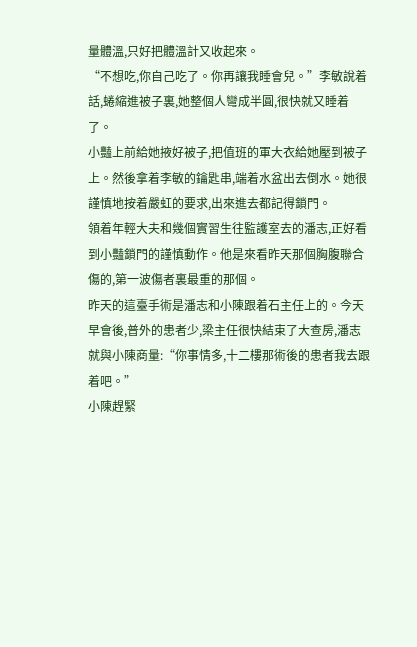量體溫,只好把體溫計又收起來。
“不想吃,你自己吃了。你再讓我睡會兒。”李敏說着話,蜷縮進被子裏,她整個人彎成半圓,很快就又睡着了。
小豔上前給她掖好被子,把值班的軍大衣給她壓到被子上。然後拿着李敏的鑰匙串,端着水盆出去倒水。她很謹慎地按着嚴虹的要求,出來進去都記得鎖門。
領着年輕大夫和幾個實習生往監護室去的潘志,正好看到小豔鎖門的謹慎動作。他是來看昨天那個胸腹聯合傷的,第一波傷者裏最重的那個。
昨天的這臺手術是潘志和小陳跟着石主任上的。今天早會後,普外的患者少,梁主任很快結束了大查房,潘志就與小陳商量:“你事情多,十二樓那術後的患者我去跟着吧。”
小陳趕緊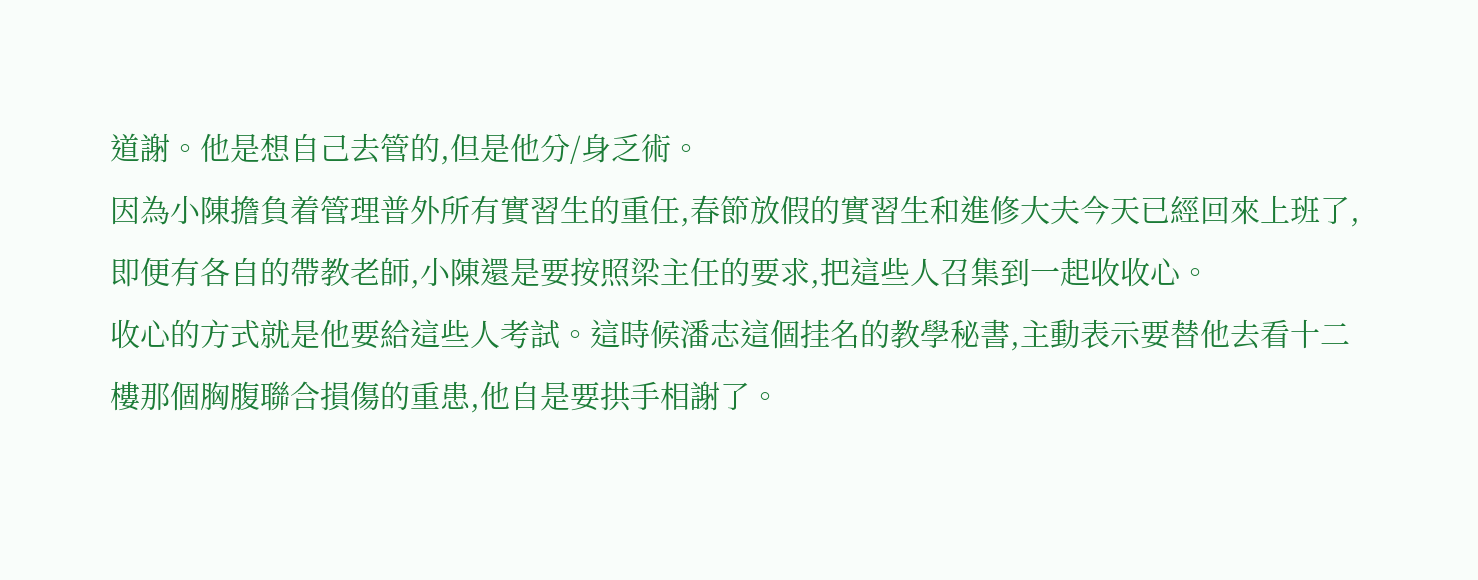道謝。他是想自己去管的,但是他分/身乏術。
因為小陳擔負着管理普外所有實習生的重任,春節放假的實習生和進修大夫今天已經回來上班了,即便有各自的帶教老師,小陳還是要按照梁主任的要求,把這些人召集到一起收收心。
收心的方式就是他要給這些人考試。這時候潘志這個挂名的教學秘書,主動表示要替他去看十二樓那個胸腹聯合損傷的重患,他自是要拱手相謝了。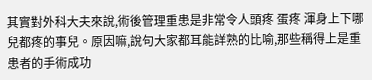其實對外科大夫來說,術後管理重患是非常令人頭疼 蛋疼 渾身上下哪兒都疼的事兒。原因嘛,說句大家都耳能詳熟的比喻,那些稱得上是重患者的手術成功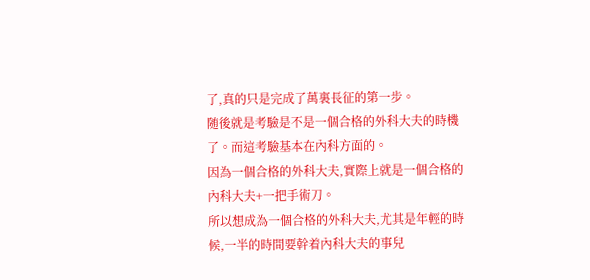了,真的只是完成了萬裏長征的第一步。
随後就是考驗是不是一個合格的外科大夫的時機了。而這考驗基本在內科方面的。
因為一個合格的外科大夫,實際上就是一個合格的內科大夫+一把手術刀。
所以想成為一個合格的外科大夫,尤其是年輕的時候,一半的時間要幹着內科大夫的事兒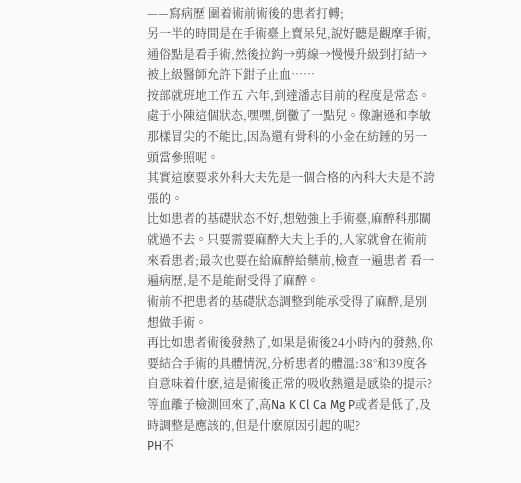——寫病歷 圍着術前術後的患者打轉;
另一半的時間是在手術臺上賣呆兒,說好聽是觀摩手術,通俗點是看手術,然後拉鈎→剪線→慢慢升級到打結→被上級醫師允許下鉗子止血……
按部就班地工作五 六年,到達潘志目前的程度是常态。處于小陳這個狀态,嘿嘿,倒黴了一點兒。像謝遜和李敏那樣冒尖的不能比,因為還有骨科的小金在紡錘的另一頭當參照呢。
其實這麽要求外科大夫先是一個合格的內科大夫是不誇張的。
比如患者的基礎狀态不好,想勉強上手術臺,麻醉科那關就過不去。只要需要麻醉大夫上手的,人家就會在術前來看患者;最次也要在給麻醉給藥前,檢查一遍患者 看一遍病歷,是不是能耐受得了麻醉。
術前不把患者的基礎狀态調整到能承受得了麻醉,是別想做手術。
再比如患者術後發熱了,如果是術後24小時內的發熱,你要結合手術的具體情況,分析患者的體溫:38°和39度各自意味着什麽,這是術後正常的吸收熱還是感染的提示?
等血離子檢測回來了,高Na K Cl Ca Mg P或者是低了,及時調整是應該的,但是什麽原因引起的呢?
PH不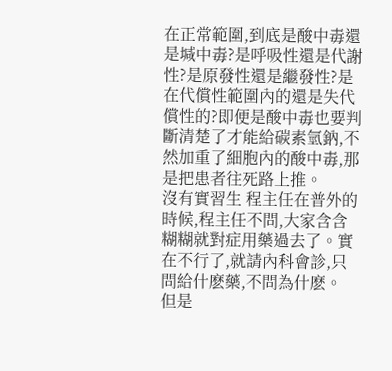在正常範圍,到底是酸中毒還是堿中毒?是呼吸性還是代謝性?是原發性還是繼發性?是在代償性範圍內的還是失代償性的?即便是酸中毒也要判斷清楚了才能給碳素氫鈉,不然加重了細胞內的酸中毒,那是把患者往死路上推。
沒有實習生 程主任在普外的時候,程主任不問,大家含含糊糊就對症用藥過去了。實在不行了,就請內科會診,只問給什麽藥,不問為什麽。
但是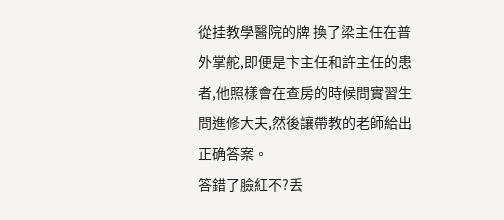從挂教學醫院的牌 換了梁主任在普外掌舵,即便是卞主任和許主任的患者,他照樣會在查房的時候問實習生 問進修大夫,然後讓帶教的老師給出正确答案。
答錯了臉紅不?丢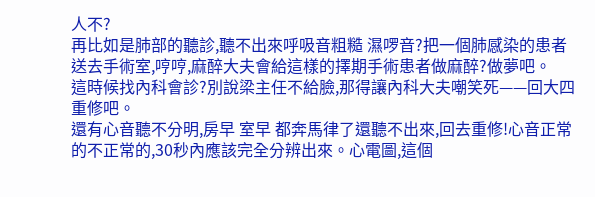人不?
再比如是肺部的聽診,聽不出來呼吸音粗糙 濕啰音?把一個肺感染的患者送去手術室,哼哼,麻醉大夫會給這樣的擇期手術患者做麻醉?做夢吧。
這時候找內科會診?別說梁主任不給臉,那得讓內科大夫嘲笑死——回大四重修吧。
還有心音聽不分明,房早 室早 都奔馬律了還聽不出來,回去重修!心音正常的不正常的,30秒內應該完全分辨出來。心電圖,這個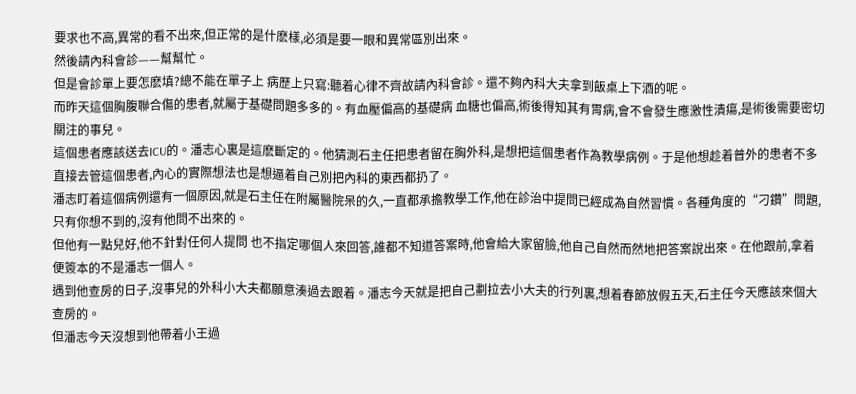要求也不高,異常的看不出來,但正常的是什麽樣,必須是要一眼和異常區別出來。
然後請內科會診——幫幫忙。
但是會診單上要怎麽填?總不能在單子上 病歷上只寫:聽着心律不齊故請內科會診。還不夠內科大夫拿到飯桌上下酒的呢。
而昨天這個胸腹聯合傷的患者,就屬于基礎問題多多的。有血壓偏高的基礎病 血糖也偏高,術後得知其有胃病,會不會發生應激性潰瘍,是術後需要密切關注的事兒。
這個患者應該送去ICU的。潘志心裏是這麽斷定的。他猜測石主任把患者留在胸外科,是想把這個患者作為教學病例。于是他想趁着普外的患者不多 直接去管這個患者,內心的實際想法也是想逼着自己別把內科的東西都扔了。
潘志盯着這個病例還有一個原因,就是石主任在附屬醫院呆的久,一直都承擔教學工作,他在診治中提問已經成為自然習慣。各種角度的“刁鑽”問題,只有你想不到的,沒有他問不出來的。
但他有一點兒好,他不針對任何人提問 也不指定哪個人來回答,誰都不知道答案時,他會給大家留臉,他自己自然而然地把答案說出來。在他跟前,拿着便簽本的不是潘志一個人。
遇到他查房的日子,沒事兒的外科小大夫都願意湊過去跟着。潘志今天就是把自己劃拉去小大夫的行列裏,想着春節放假五天,石主任今天應該來個大查房的。
但潘志今天沒想到他帶着小王過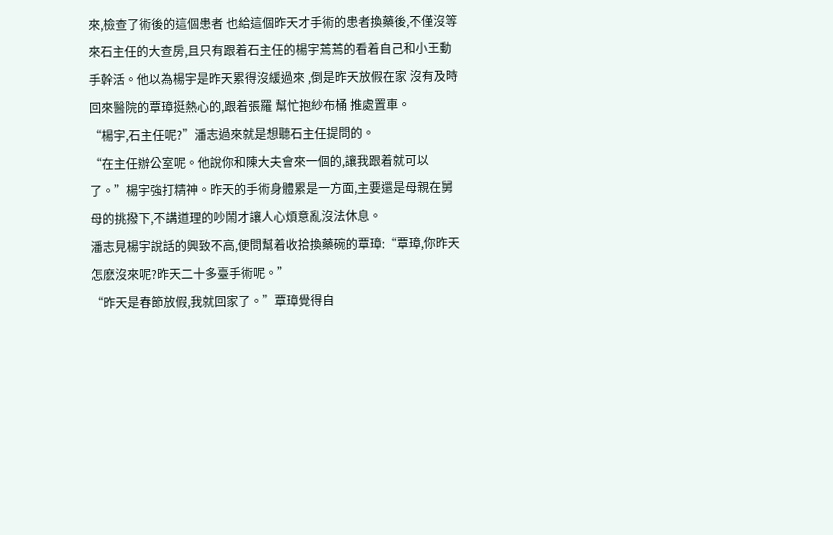來,檢查了術後的這個患者 也給這個昨天才手術的患者換藥後,不僅沒等來石主任的大查房,且只有跟着石主任的楊宇蔫蔫的看着自己和小王動手幹活。他以為楊宇是昨天累得沒緩過來 ,倒是昨天放假在家 沒有及時回來醫院的覃璋挺熱心的,跟着張羅 幫忙抱紗布桶 推處置車。
“楊宇,石主任呢?”潘志過來就是想聽石主任提問的。
“在主任辦公室呢。他說你和陳大夫會來一個的,讓我跟着就可以了。”楊宇強打精神。昨天的手術身體累是一方面,主要還是母親在舅母的挑撥下,不講道理的吵鬧才讓人心煩意亂沒法休息。
潘志見楊宇說話的興致不高,便問幫着收拾換藥碗的覃璋:“覃璋,你昨天怎麽沒來呢?昨天二十多臺手術呢。”
“昨天是春節放假,我就回家了。”覃璋覺得自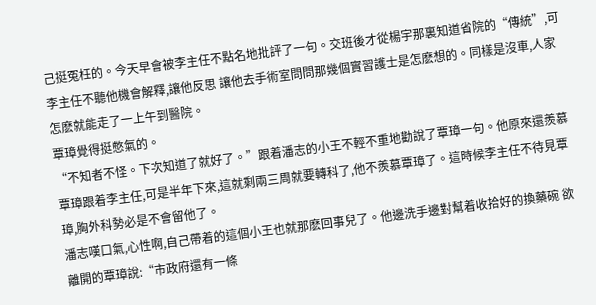己挺冤枉的。今天早會被李主任不點名地批評了一句。交班後才從楊宇那裏知道省院的“傳統”,可李主任不聽他機會解釋,讓他反思 讓他去手術室問問那幾個實習護士是怎麽想的。同樣是沒車,人家怎麽就能走了一上午到醫院。
覃璋覺得挺憋氣的。
“不知者不怪。下次知道了就好了。”跟着潘志的小王不輕不重地勸說了覃璋一句。他原來還羨慕覃璋跟着李主任,可是半年下來,這就剩兩三周就要轉科了,他不羨慕覃璋了。這時候李主任不待見覃璋,胸外科勢必是不會留他了。
潘志嘆口氣,心性啊,自己帶着的這個小王也就那麽回事兒了。他邊洗手邊對幫着收拾好的換藥碗 欲離開的覃璋說:“市政府還有一條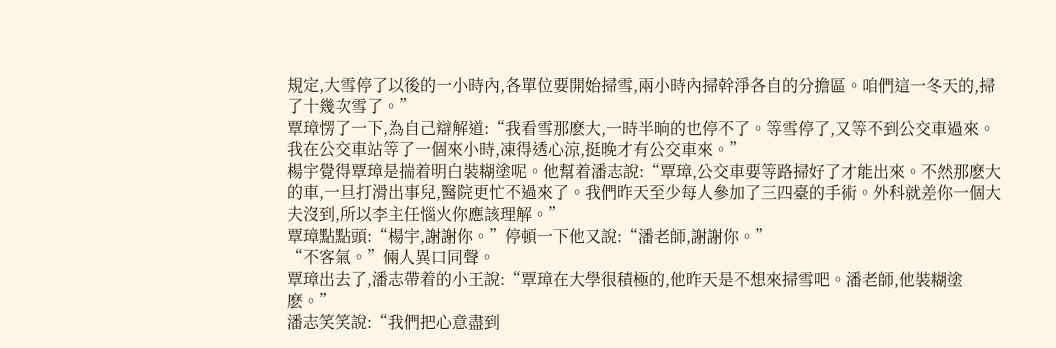規定,大雪停了以後的一小時內,各單位要開始掃雪,兩小時內掃幹淨各自的分擔區。咱們這一冬天的,掃了十幾次雪了。”
覃璋愣了一下,為自己辯解道:“我看雪那麽大,一時半晌的也停不了。等雪停了,又等不到公交車過來。我在公交車站等了一個來小時,凍得透心涼,挺晚才有公交車來。”
楊宇覺得覃璋是揣着明白裝糊塗呢。他幫着潘志說:“覃璋,公交車要等路掃好了才能出來。不然那麽大的車,一旦打滑出事兒,醫院更忙不過來了。我們昨天至少每人參加了三四臺的手術。外科就差你一個大夫沒到,所以李主任惱火你應該理解。”
覃璋點點頭:“楊宇,謝謝你。”停頓一下他又說:“潘老師,謝謝你。”
“不客氣。”倆人異口同聲。
覃璋出去了,潘志帶着的小王說:“覃璋在大學很積極的,他昨天是不想來掃雪吧。潘老師,他裝糊塗麽。”
潘志笑笑說:“我們把心意盡到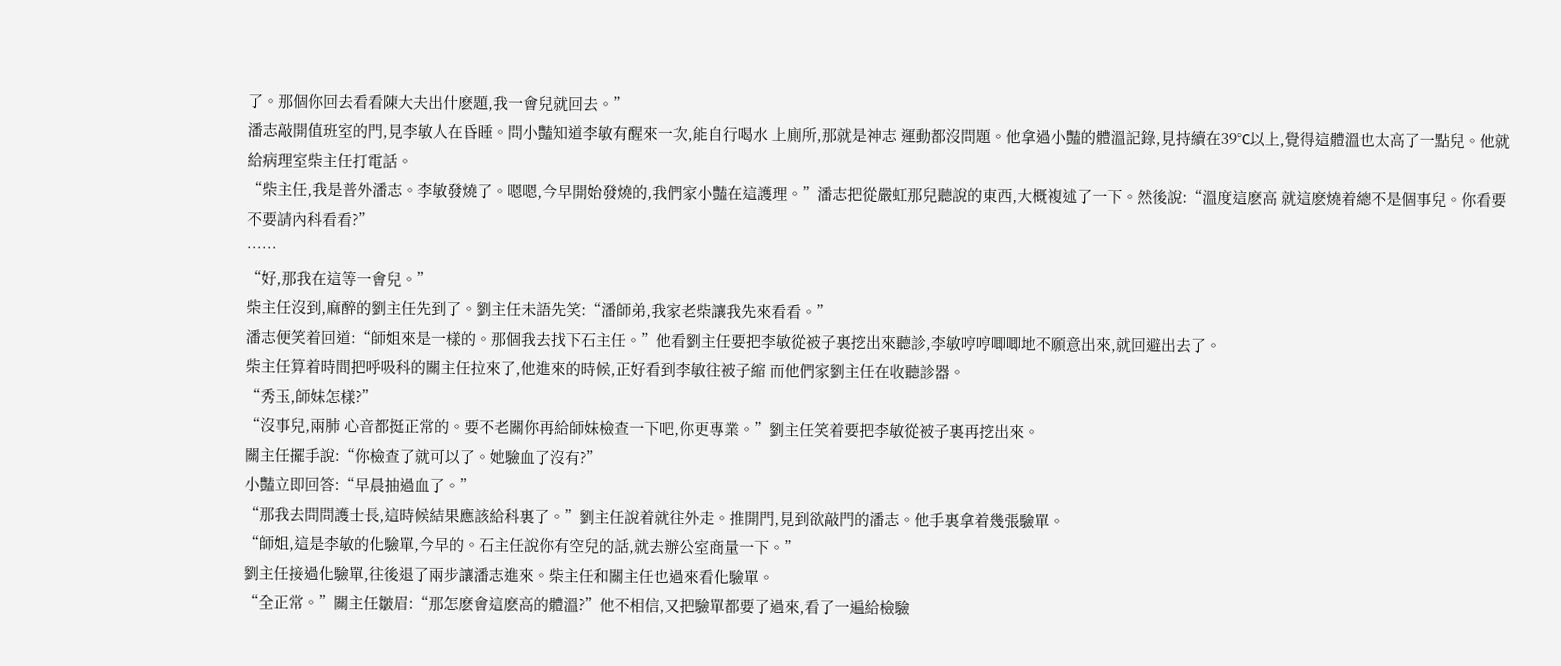了。那個你回去看看陳大夫出什麽題,我一會兒就回去。”
潘志敲開值班室的門,見李敏人在昏睡。問小豔知道李敏有醒來一次,能自行喝水 上廁所,那就是神志 運動都沒問題。他拿過小豔的體溫記錄,見持續在39°C以上,覺得這體溫也太高了一點兒。他就給病理室柴主任打電話。
“柴主任,我是普外潘志。李敏發燒了。嗯嗯,今早開始發燒的,我們家小豔在這護理。”潘志把從嚴虹那兒聽說的東西,大概複述了一下。然後說:“溫度這麽高 就這麽燒着總不是個事兒。你看要不要請內科看看?”
……
“好,那我在這等一會兒。”
柴主任沒到,麻醉的劉主任先到了。劉主任未語先笑:“潘師弟,我家老柴讓我先來看看。”
潘志便笑着回道:“師姐來是一樣的。那個我去找下石主任。”他看劉主任要把李敏從被子裏挖出來聽診,李敏哼哼唧唧地不願意出來,就回避出去了。
柴主任算着時間把呼吸科的關主任拉來了,他進來的時候,正好看到李敏往被子縮 而他們家劉主任在收聽診器。
“秀玉,師妹怎樣?”
“沒事兒,兩肺 心音都挺正常的。要不老關你再給師妹檢查一下吧,你更專業。”劉主任笑着要把李敏從被子裏再挖出來。
關主任擺手說:“你檢查了就可以了。她驗血了沒有?”
小豔立即回答:“早晨抽過血了。”
“那我去問問護士長,這時候結果應該給科裏了。”劉主任說着就往外走。推開門,見到欲敲門的潘志。他手裏拿着幾張驗單。
“師姐,這是李敏的化驗單,今早的。石主任說你有空兒的話,就去辦公室商量一下。”
劉主任接過化驗單,往後退了兩步讓潘志進來。柴主任和關主任也過來看化驗單。
“全正常。”關主任皺眉:“那怎麽會這麽高的體溫?”他不相信,又把驗單都要了過來,看了一遍給檢驗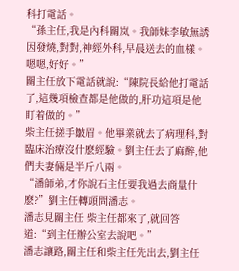科打電話。
“孫主任,我是內科關岚。我師妹李敏無誘因發燒,對對,神經外科,早晨送去的血樣。嗯嗯,好好。”
關主任放下電話就說:“陳院長給他打電話了,這幾項檢查都是他做的,肝功這項是他盯着做的。”
柴主任搓手皺眉。他畢業就去了病理科,對臨床治療沒什麽經驗。劉主任去了麻醉,他們夫妻倆是半斤八兩。
“潘師弟,才你說石主任要我過去商量什麽?”劉主任轉頭問潘志。
潘志見關主任 柴主任都來了,就回答道:“到主任辦公室去說吧。”
潘志讓路,關主任和柴主任先出去,劉主任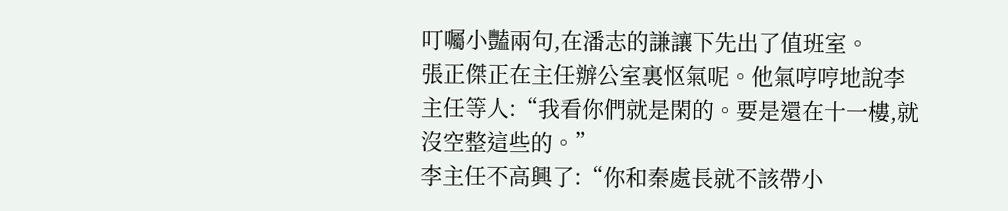叮囑小豔兩句,在潘志的謙讓下先出了值班室。
張正傑正在主任辦公室裏怄氣呢。他氣哼哼地說李主任等人:“我看你們就是閑的。要是還在十一樓,就沒空整這些的。”
李主任不高興了:“你和秦處長就不該帶小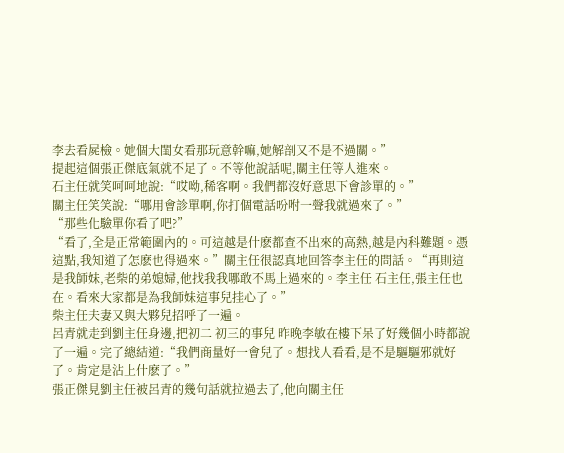李去看屍檢。她個大閨女看那玩意幹嘛,她解剖又不是不過關。”
提起這個張正傑底氣就不足了。不等他說話呢,關主任等人進來。
石主任就笑呵呵地說:“哎呦,稀客啊。我們都沒好意思下會診單的。”
關主任笑笑說:“哪用會診單啊,你打個電話吩咐一聲我就過來了。”
“那些化驗單你看了吧?”
“看了,全是正常範圍內的。可這越是什麽都查不出來的高熱,越是內科難題。憑這點,我知道了怎麽也得過來。”關主任很認真地回答李主任的問話。“再則這是我師妹,老柴的弟媳婦,他找我我哪敢不馬上過來的。李主任 石主任,張主任也在。看來大家都是為我師妹這事兒挂心了。”
柴主任夫妻又與大夥兒招呼了一遍。
呂青就走到劉主任身邊,把初二 初三的事兒 昨晚李敏在樓下呆了好幾個小時都說了一遍。完了總結道:“我們商量好一會兒了。想找人看看,是不是驅驅邪就好了。肯定是沾上什麽了。”
張正傑見劉主任被呂青的幾句話就拉過去了,他向關主任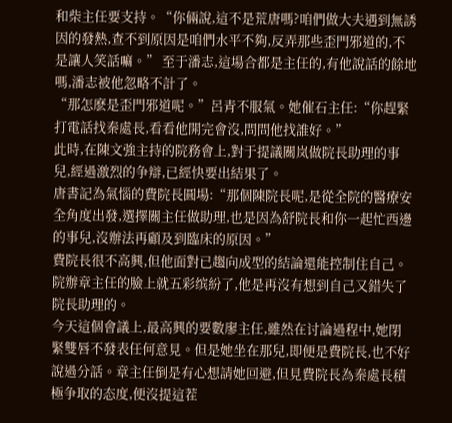和柴主任要支持。“你倆說,這不是荒唐嗎?咱們做大夫遇到無誘因的發熱,查不到原因是咱們水平不夠,反弄那些歪門邪道的,不是讓人笑話嘛。” 至于潘志,這場合都是主任的,有他說話的餘地嗎,潘志被他忽略不計了。
“那怎麽是歪門邪道呢。”呂青不服氣。她催石主任:“你趕緊打電話找秦處長,看看他開完會沒,問問他找誰好。”
此時,在陳文強主持的院務會上,對于提議關岚做院長助理的事兒,經過激烈的争辯,已經快要出結果了。
唐書記為氣惱的費院長圓場:“那個陳院長呢,是從全院的醫療安全角度出發,選擇關主任做助理,也是因為舒院長和你一起忙西邊的事兒,沒辦法再顧及到臨床的原因。”
費院長很不高興,但他面對已趨向成型的結論還能控制住自己。院辦章主任的臉上就五彩缤紛了,他是再沒有想到自己又錯失了院長助理的。
今天這個會議上,最高興的要數廖主任,雖然在讨論過程中,她閉緊雙唇不發表任何意見。但是她坐在那兒,即便是費院長,也不好說過分話。章主任倒是有心想請她回避,但見費院長為秦處長積極争取的态度,便沒提這茬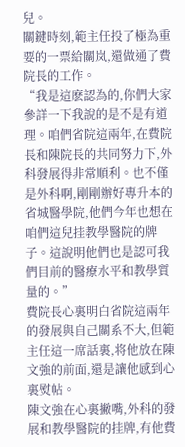兒。
關鍵時刻,範主任投了極為重要的一票給關岚,還做通了費院長的工作。
“我是這麽認為的,你們大家參詳一下我說的是不是有道理。咱們省院這兩年,在費院長和陳院長的共同努力下,外科發展得非常順利。也不僅是外科啊,剛剛辦好專升本的省城醫學院,他們今年也想在咱們這兒挂教學醫院的牌子。這說明他們也是認可我們目前的醫療水平和教學質量的。”
費院長心裏明白省院這兩年的發展與自己關系不大,但範主任這一席話裏,将他放在陳文強的前面,還是讓他感到心裏熨帖。
陳文強在心裏撇嘴,外科的發展和教學醫院的挂牌,有他費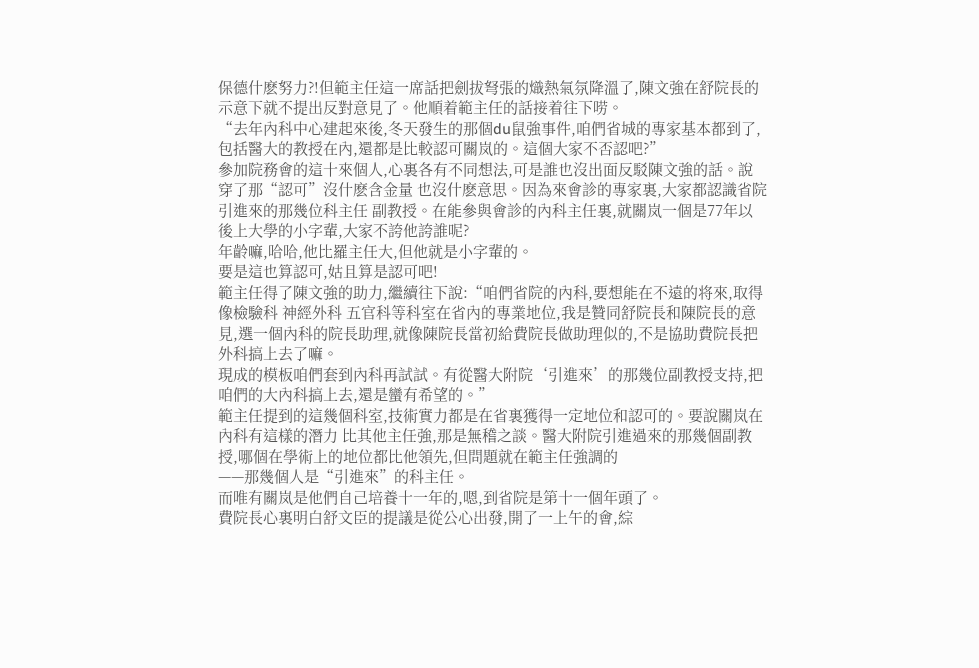保德什麽努力?!但範主任這一席話把劍拔弩張的熾熱氣氛降溫了,陳文強在舒院長的示意下就不提出反對意見了。他順着範主任的話接着往下唠。
“去年內科中心建起來後,冬天發生的那個du鼠強事件,咱們省城的專家基本都到了,包括醫大的教授在內,還都是比較認可關岚的。這個大家不否認吧?”
參加院務會的這十來個人,心裏各有不同想法,可是誰也沒出面反駁陳文強的話。說穿了那“認可”沒什麽含金量 也沒什麽意思。因為來會診的專家裏,大家都認識省院引進來的那幾位科主任 副教授。在能參與會診的內科主任裏,就關岚一個是77年以後上大學的小字輩,大家不誇他誇誰呢?
年齡嘛,哈哈,他比羅主任大,但他就是小字輩的。
要是這也算認可,姑且算是認可吧!
範主任得了陳文強的助力,繼續往下說:“咱們省院的內科,要想能在不遠的将來,取得像檢驗科 神經外科 五官科等科室在省內的專業地位,我是贊同舒院長和陳院長的意見,選一個內科的院長助理,就像陳院長當初給費院長做助理似的,不是協助費院長把外科搞上去了嘛。
現成的模板咱們套到內科再試試。有從醫大附院‘引進來’的那幾位副教授支持,把咱們的大內科搞上去,還是蠻有希望的。”
範主任提到的這幾個科室,技術實力都是在省裏獲得一定地位和認可的。要說關岚在內科有這樣的潛力 比其他主任強,那是無稽之談。醫大附院引進過來的那幾個副教授,哪個在學術上的地位都比他領先,但問題就在範主任強調的
——那幾個人是“引進來”的科主任。
而唯有關岚是他們自己培養十一年的,嗯,到省院是第十一個年頭了。
費院長心裏明白舒文臣的提議是從公心出發,開了一上午的會,綜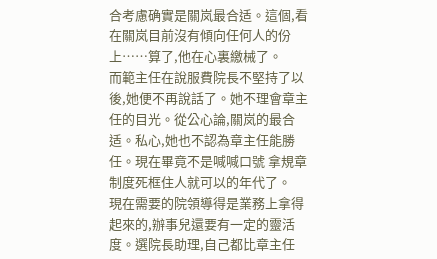合考慮确實是關岚最合适。這個,看在關岚目前沒有傾向任何人的份上……算了,他在心裏繳械了。
而範主任在說服費院長不堅持了以後,她便不再說話了。她不理會章主任的目光。從公心論,關岚的最合适。私心,她也不認為章主任能勝任。現在畢竟不是喊喊口號 拿規章制度死框住人就可以的年代了。
現在需要的院領導得是業務上拿得起來的,辦事兒還要有一定的靈活度。選院長助理,自己都比章主任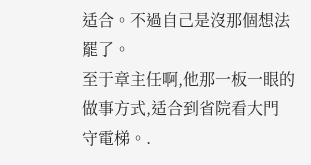适合。不過自己是沒那個想法罷了。
至于章主任啊,他那一板一眼的做事方式,适合到省院看大門 守電梯。.